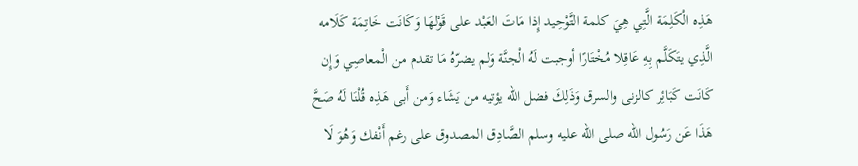هَذِه الْكَلِمَة الَّتِي هِيَ كلمة التَّوْحِيد إِذا مَاتَ العَبْد على قَوْلهَا وَكَانَت خَاتِمَة كَلَامه الَّذِي يتَكَلَّم بِهِ عَاقِلا مُخْتَارًا أوجبت لَهُ الْجنَّة وَلم يضرّهُ مَا تقدم من الْمعاصِي وَإِن كَانَت كَبَائِر كالزنى والسرق وَذَلِكَ فضل الله يؤتيه من يَشَاء وَمن أَبى هَذِه قُلْنَا لَهُ صَحَّ هَذَا عَن رَسُول الله صلى الله عليه وسلم الصَّادِق المصدوق على رغم أَنْفك وَهُوَ لَا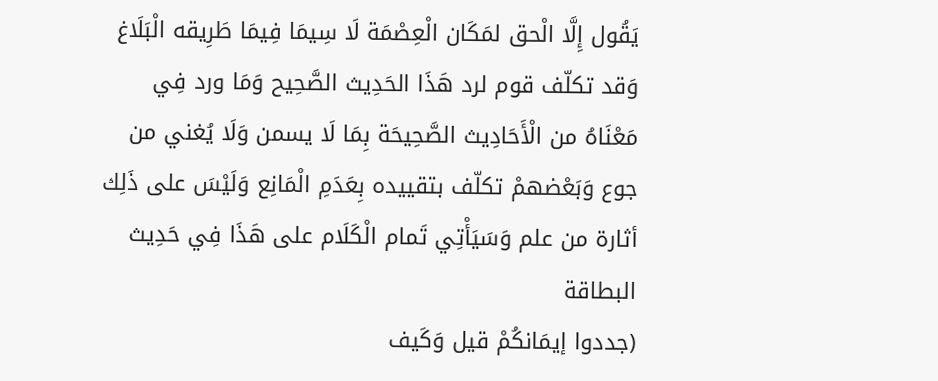يَقُول إِلَّا الْحق لمَكَان الْعِصْمَة لَا سِيمَا فِيمَا طَرِيقه الْبَلَاغ وَقد تكلّف قوم لرد هَذَا الحَدِيث الصَّحِيح وَمَا ورد فِي مَعْنَاهُ من الْأَحَادِيث الصَّحِيحَة بِمَا لَا يسمن وَلَا يُغني من جوع وَبَعْضهمْ تكلّف بتقييده بِعَدَمِ الْمَانِع وَلَيْسَ على ذَلِك أثارة من علم وَسَيَأْتِي تَمام الْكَلَام على هَذَا فِي حَدِيث البطاقة
(جددوا إيمَانكُمْ قيل وَكَيف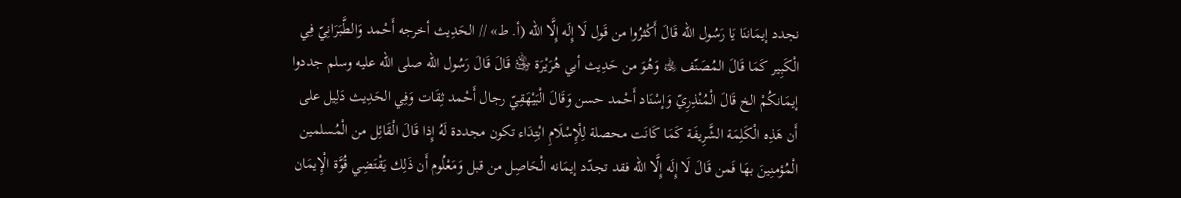نجدد إيمَاننَا يَا رَسُول الله قَالَ أَكْثرُوا من قَول لَا إِلَه إِلَّا الله (أ. ط» // الحَدِيث أخرجه أَحْمد وَالطَّبَرَانِيّ فِي الْكَبِير كَمَا قَالَ المُصَنّف ﵀ وَهُوَ من حَدِيث أبي هُرَيْرَة ﵁ قَالَ قَالَ رَسُول الله صلى الله عليه وسلم جددوا إيمَانكُمْ الخ قَالَ الْمُنْذِرِيّ وَإسْنَاد أَحْمد حسن وَقَالَ الْبَيْهَقِيّ رجال أَحْمد ثِقَات وَفِي الحَدِيث دَلِيل على أَن هَذِه الْكَلِمَة الشَّرِيفَة كَمَا كَانَت محصلة لِلْإِسْلَامِ ابْتِدَاء تكون مجددة لَهُ إِذا قَالَ الْقَائِل من الْمُسلمين الْمُؤمنِينَ بهَا فَمن قَالَ لَا إِلَه إِلَّا الله فقد تجدّد إيمَانه الْحَاصِل من قبل وَمَعْلُوم أَن ذَلِك يَقْتَضِي قُوَّة الْإِيمَان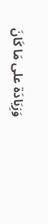وَزِيَادَة على مَا كَانَ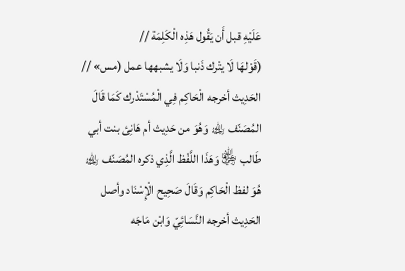عَلَيْهِ قبل أَن يَقُول هَذِه الْكَلِمَة //
(قَوْلهَا لَا يتْرك ذَنبا وَلَا يشبهها عمل (مس» // الحَدِيث أخرجه الْحَاكِم فِي الْمُسْتَدْرك كَمَا قَالَ المُصَنّف ﵀ وَهُوَ من حَدِيث أم هَانِئ بنت أبي طَالب ﵂ وَهَذَا اللَّفْظ الَّذِي ذكره المُصَنّف ﵀ هُوَ لفظ الْحَاكِم وَقَالَ صَحِيح الْإِسْنَاد وأصل الحَدِيث أخرجه النَّسَائِيّ وَابْن مَاجَه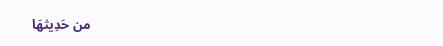من حَدِيثهَا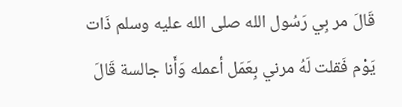قَالَ مر بِي رَسُول الله صلى الله عليه وسلم ذَات يَوْم فَقلت لَهُ مرني بِعَمَل أعمله وَأَنا جالسة قَالَ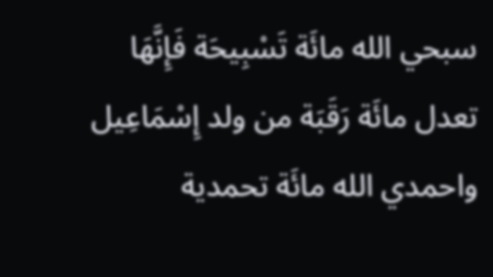سبحي الله مائَة تَسْبِيحَة فَإِنَّهَا تعدل مائَة رَقَبَة من ولد إِسْمَاعِيل واحمدي الله مائَة تحمدية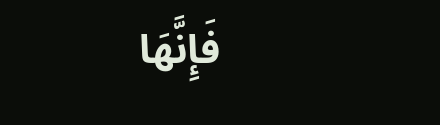فَإِنَّهَا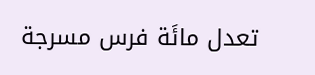تعدل مائَة فرس مسرجة